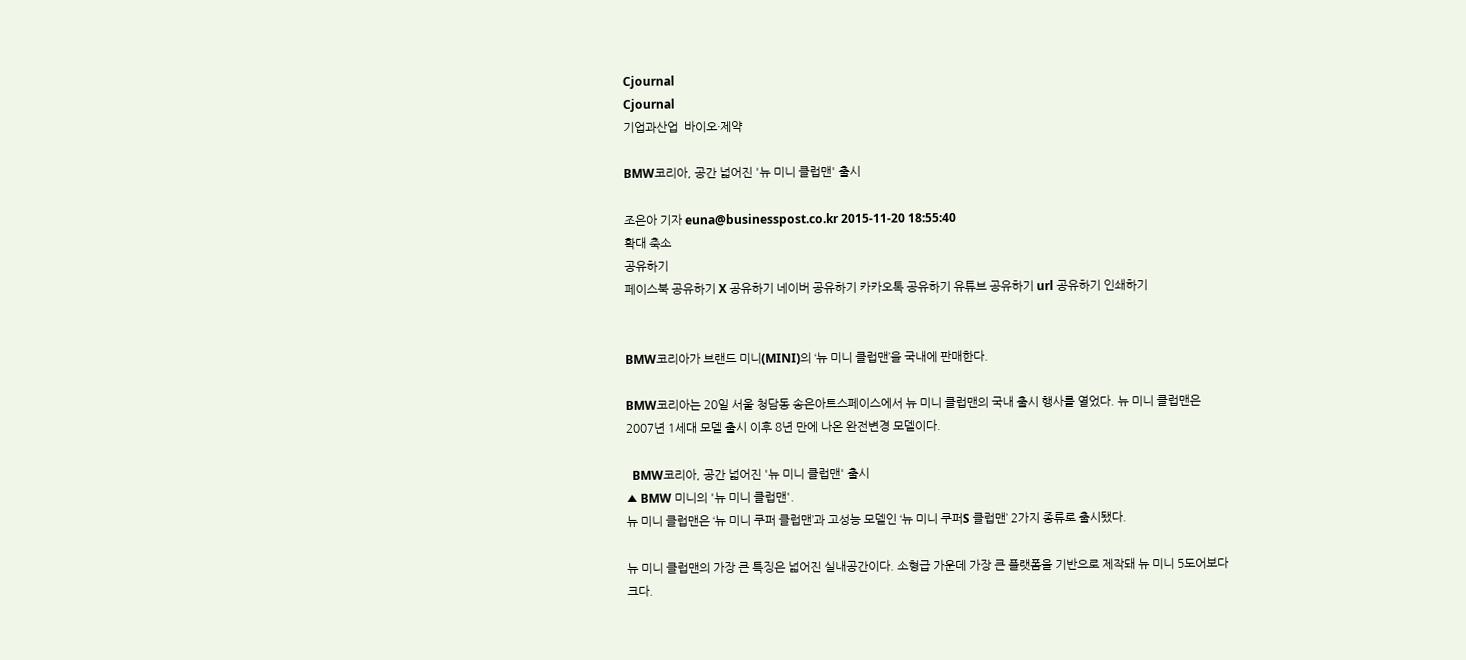Cjournal
Cjournal
기업과산업  바이오·제약

BMW코리아, 공간 넓어진 '뉴 미니 클럽맨' 출시

조은아 기자 euna@businesspost.co.kr 2015-11-20 18:55:40
확대 축소
공유하기
페이스북 공유하기 X 공유하기 네이버 공유하기 카카오톡 공유하기 유튜브 공유하기 url 공유하기 인쇄하기


BMW코리아가 브랜드 미니(MINI)의 ‘뉴 미니 클럽맨’을 국내에 판매한다.

BMW코리아는 20일 서울 청담동 송은아트스페이스에서 뉴 미니 클럽맨의 국내 출시 행사를 열었다. 뉴 미니 클럽맨은 2007년 1세대 모델 출시 이후 8년 만에 나온 완전변경 모델이다.

  BMW코리아, 공간 넓어진 '뉴 미니 클럽맨' 출시
▲ BMW 미니의 '뉴 미니 클럽맨'.
뉴 미니 클럽맨은 ‘뉴 미니 쿠퍼 클럽맨’과 고성능 모델인 ‘뉴 미니 쿠퍼S 클럽맨’ 2가지 종류로 출시됐다.

뉴 미니 클럽맨의 가장 큰 특징은 넓어진 실내공간이다. 소형급 가운데 가장 큰 플랫폼을 기반으로 제작돼 뉴 미니 5도어보다 크다.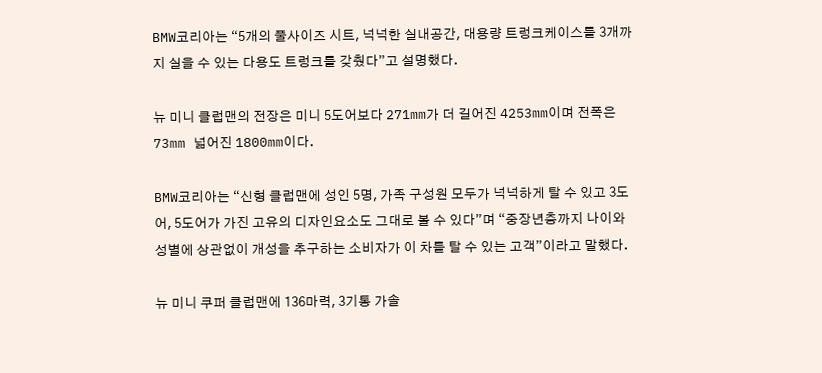BMW코리아는 “5개의 풀사이즈 시트, 넉넉한 실내공간, 대용량 트렁크케이스를 3개까지 실을 수 있는 다용도 트렁크를 갖췄다”고 설명했다.

뉴 미니 클럽맨의 전장은 미니 5도어보다 271mm가 더 길어진 4253mm이며 전폭은 73mm 넓어진 1800mm이다.

BMW코리아는 “신형 클럽맨에 성인 5명, 가족 구성원 모두가 넉넉하게 탈 수 있고 3도어, 5도어가 가진 고유의 디자인요소도 그대로 볼 수 있다”며 “중장년층까지 나이와 성별에 상관없이 개성을 추구하는 소비자가 이 차를 탈 수 있는 고객”이라고 말했다.

뉴 미니 쿠퍼 클럽맨에 136마력, 3기통 가솔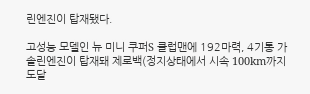린엔진이 탑재됐다.

고성능 모델인 뉴 미니 쿠퍼S 클럽맨에 192마력, 4기통 가솔린엔진이 탑재돼 제로백(정지상태에서 시속 100km까지 도달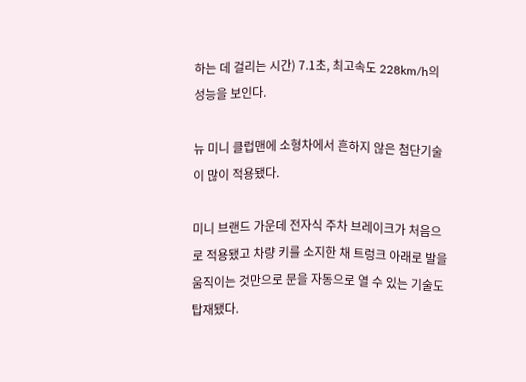하는 데 걸리는 시간) 7.1초, 최고속도 228km/h의 성능을 보인다.

뉴 미니 클럽맨에 소형차에서 흔하지 않은 첨단기술이 많이 적용됐다.

미니 브랜드 가운데 전자식 주차 브레이크가 처음으로 적용됐고 차량 키를 소지한 채 트렁크 아래로 발을 움직이는 것만으로 문을 자동으로 열 수 있는 기술도 탑재됐다.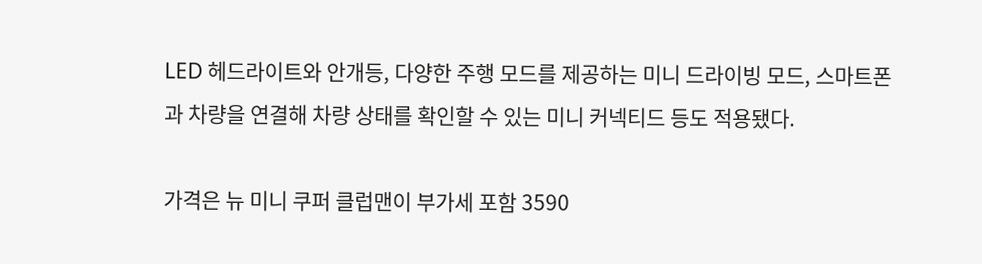LED 헤드라이트와 안개등, 다양한 주행 모드를 제공하는 미니 드라이빙 모드, 스마트폰과 차량을 연결해 차량 상태를 확인할 수 있는 미니 커넥티드 등도 적용됐다.

가격은 뉴 미니 쿠퍼 클럽맨이 부가세 포함 3590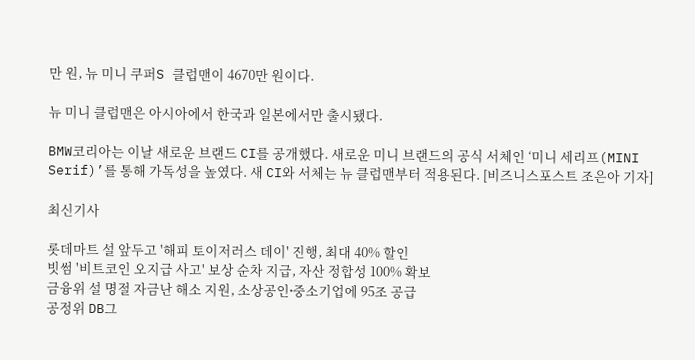만 원, 뉴 미니 쿠퍼S 클럽맨이 4670만 원이다.

뉴 미니 클럽맨은 아시아에서 한국과 일본에서만 출시됐다.

BMW코리아는 이날 새로운 브랜드 CI를 공개했다. 새로운 미니 브랜드의 공식 서체인 ‘미니 세리프(MINI Serif)’를 통해 가독성을 높였다. 새 CI와 서체는 뉴 클럽맨부터 적용된다. [비즈니스포스트 조은아 기자]

최신기사

롯데마트 설 앞두고 '해피 토이저러스 데이' 진행, 최대 40% 할인
빗썸 '비트코인 오지급 사고' 보상 순차 지급, 자산 정합성 100% 확보
금융위 설 명절 자금난 해소 지원, 소상공인ᐧ중소기업에 95조 공급
공정위 DB그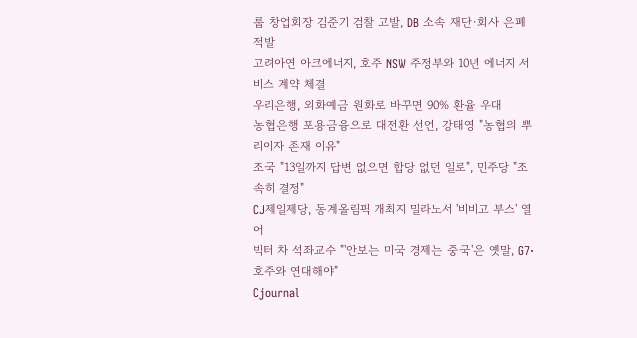룹 창업회장 김준기 검찰 고발, DB 소속 재단·회사 은폐 적발
고려아연 아크에너지, 호주 NSW 주정부와 10년 에너지 서비스 계약 체결
우리은행, 외화예금 원화로 바꾸면 90% 환율 우대
농협은행 포용금융으로 대전환 선언, 강태영 "농협의 뿌리이자 존재 이유"
조국 "13일까지 답변 없으면 합당 없던 일로", 민주당 "조속히 결정"
CJ제일제당, 동계올림픽 개최지 밀라노서 '비비고 부스' 열어
빅터 차 석좌교수 "'안보는 미국 경제는 중국'은 옛말, G7·호주와 연대해야"
Cjournal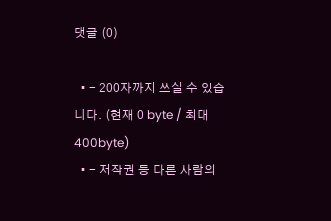댓글 (0)

  • - 200자까지 쓰실 수 있습니다. (현재 0 byte / 최대 400byte)
  • - 저작권 등 다른 사람의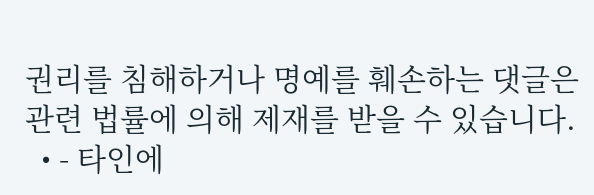권리를 침해하거나 명예를 훼손하는 댓글은 관련 법률에 의해 제재를 받을 수 있습니다.
  • - 타인에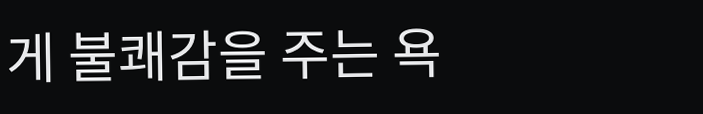게 불쾌감을 주는 욕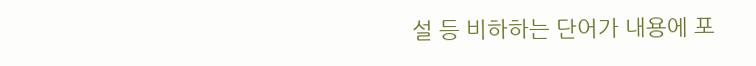설 등 비하하는 단어가 내용에 포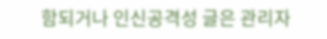함되거나 인신공격성 글은 관리자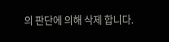의 판단에 의해 삭제 합니다.